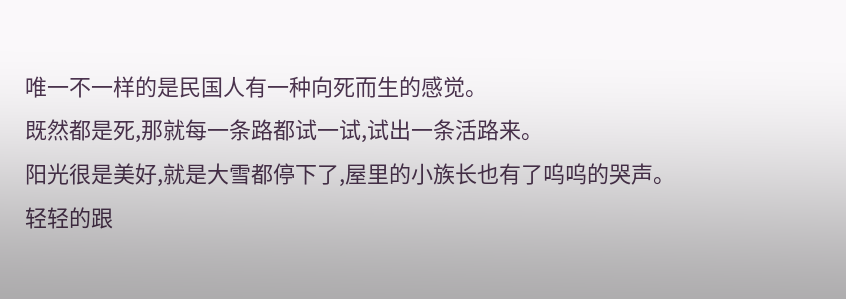唯一不一样的是民国人有一种向死而生的感觉。
既然都是死,那就每一条路都试一试,试出一条活路来。
阳光很是美好,就是大雪都停下了,屋里的小族长也有了呜呜的哭声。
轻轻的跟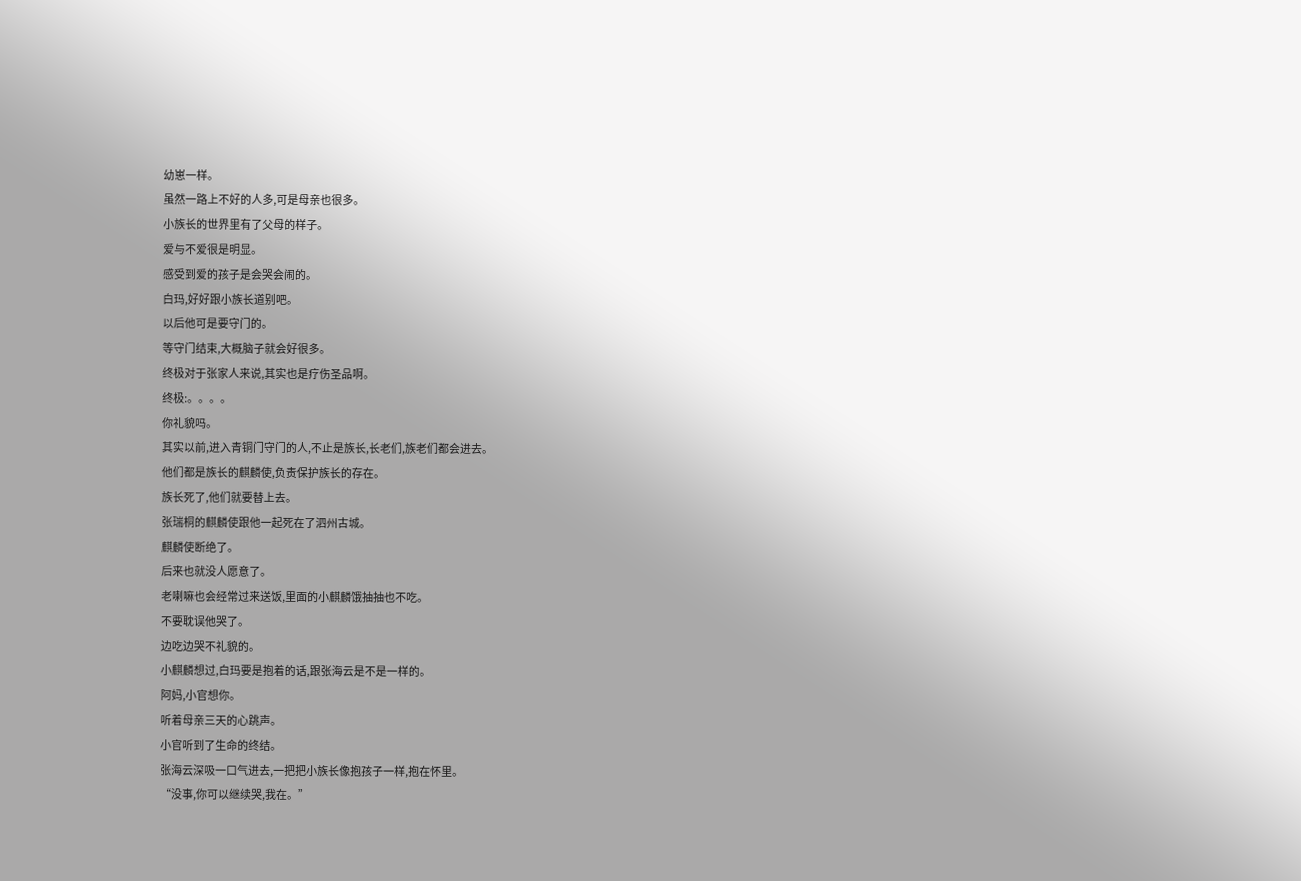幼崽一样。
虽然一路上不好的人多,可是母亲也很多。
小族长的世界里有了父母的样子。
爱与不爱很是明显。
感受到爱的孩子是会哭会闹的。
白玛,好好跟小族长道别吧。
以后他可是要守门的。
等守门结束,大概脑子就会好很多。
终极对于张家人来说,其实也是疗伤圣品啊。
终极:。。。。
你礼貌吗。
其实以前,进入青铜门守门的人,不止是族长,长老们,族老们都会进去。
他们都是族长的麒麟使,负责保护族长的存在。
族长死了,他们就要替上去。
张瑞桐的麒麟使跟他一起死在了泗州古城。
麒麟使断绝了。
后来也就没人愿意了。
老喇嘛也会经常过来送饭,里面的小麒麟饿抽抽也不吃。
不要耽误他哭了。
边吃边哭不礼貌的。
小麒麟想过,白玛要是抱着的话,跟张海云是不是一样的。
阿妈,小官想你。
听着母亲三天的心跳声。
小官听到了生命的终结。
张海云深吸一口气进去,一把把小族长像抱孩子一样,抱在怀里。
“没事,你可以继续哭,我在。”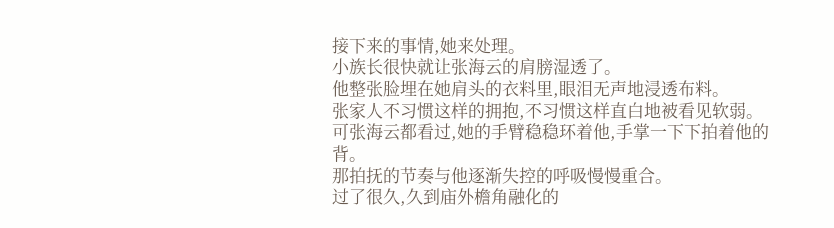接下来的事情,她来处理。
小族长很快就让张海云的肩膀湿透了。
他整张脸埋在她肩头的衣料里,眼泪无声地浸透布料。
张家人不习惯这样的拥抱,不习惯这样直白地被看见软弱。
可张海云都看过,她的手臂稳稳环着他,手掌一下下拍着他的背。
那拍抚的节奏与他逐渐失控的呼吸慢慢重合。
过了很久,久到庙外檐角融化的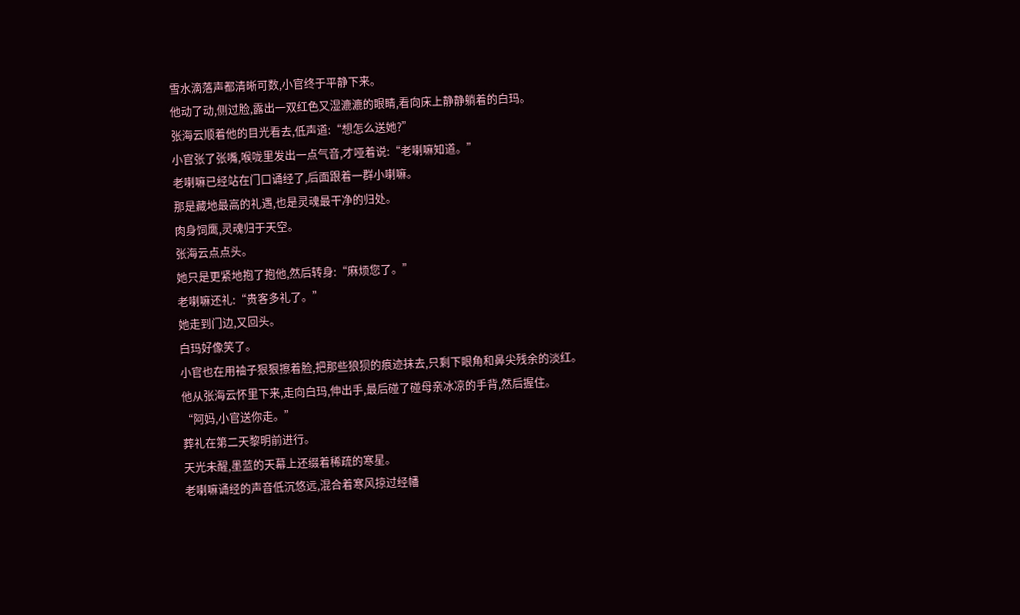雪水滴落声都清晰可数,小官终于平静下来。
他动了动,侧过脸,露出一双红色又湿漉漉的眼睛,看向床上静静躺着的白玛。
张海云顺着他的目光看去,低声道:“想怎么送她?”
小官张了张嘴,喉咙里发出一点气音,才哑着说:“老喇嘛知道。”
老喇嘛已经站在门口诵经了,后面跟着一群小喇嘛。
那是藏地最高的礼遇,也是灵魂最干净的归处。
肉身饲鹰,灵魂归于天空。
张海云点点头。
她只是更紧地抱了抱他,然后转身:“麻烦您了。”
老喇嘛还礼:“贵客多礼了。”
她走到门边,又回头。
白玛好像笑了。
小官也在用袖子狠狠擦着脸,把那些狼狈的痕迹抹去,只剩下眼角和鼻尖残余的淡红。
他从张海云怀里下来,走向白玛,伸出手,最后碰了碰母亲冰凉的手背,然后握住。
“阿妈,小官送你走。”
葬礼在第二天黎明前进行。
天光未醒,墨蓝的天幕上还缀着稀疏的寒星。
老喇嘛诵经的声音低沉悠远,混合着寒风掠过经幡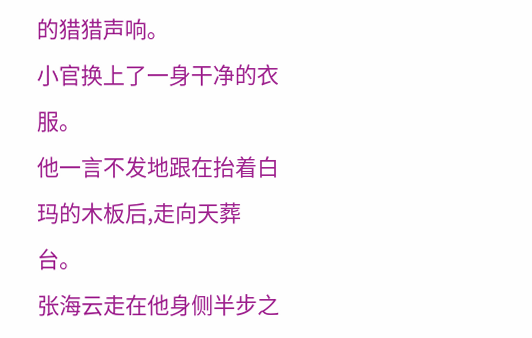的猎猎声响。
小官换上了一身干净的衣服。
他一言不发地跟在抬着白玛的木板后,走向天葬台。
张海云走在他身侧半步之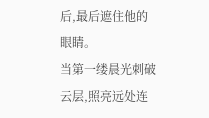后,最后遮住他的眼睛。
当第一缕晨光刺破云层,照亮远处连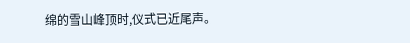绵的雪山峰顶时,仪式已近尾声。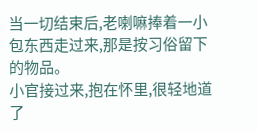当一切结束后,老喇嘛捧着一小包东西走过来,那是按习俗留下的物品。
小官接过来,抱在怀里,很轻地道了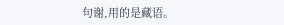句谢,用的是藏语。